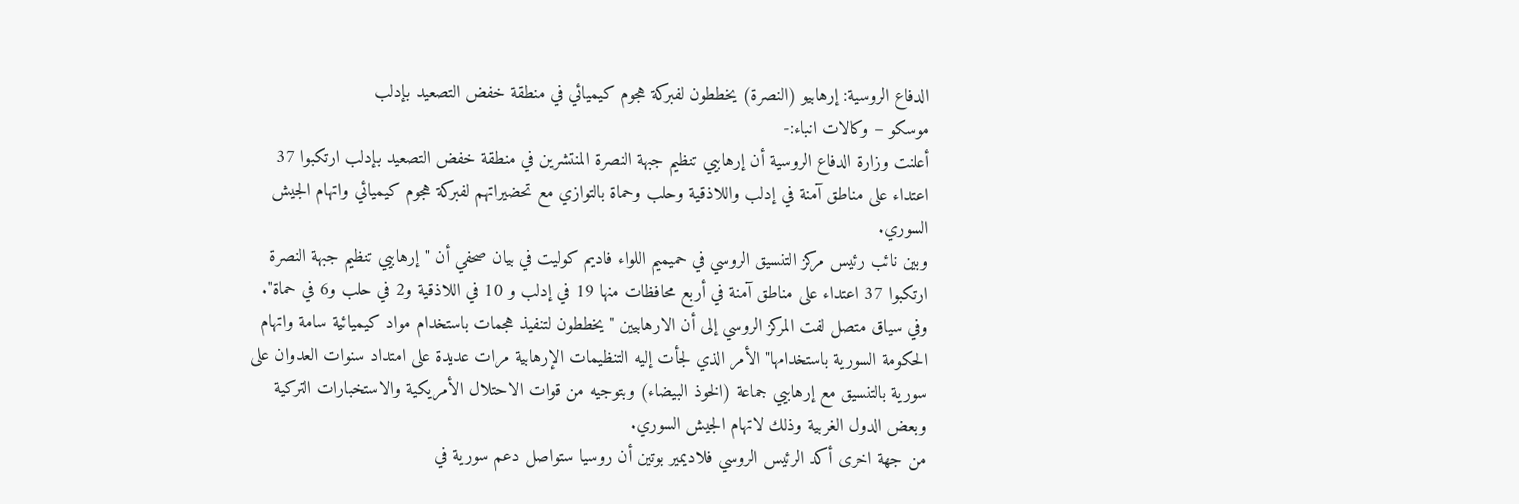الدفاع الروسية: إرهابيو (النصرة) يخططون لفبركة هجوم كيميائي في منطقة خفض التصعيد بإدلب
موسكو – وكالات انباء:-
أعلنت وزارة الدفاع الروسية أن إرهابيي تنظيم جبهة النصرة المنتشرين في منطقة خفض التصعيد بإدلب ارتكبوا 37 اعتداء على مناطق آمنة في إدلب واللاذقية وحلب وحماة بالتوازي مع تحضيراتهم لفبركة هجوم كيميائي واتهام الجيش السوري.
وبين نائب رئيس مركز التنسيق الروسي في حميميم اللواء فاديم كوليت في بيان صحفي أن "إرهابيي تنظيم جبهة النصرة ارتكبوا 37 اعتداء على مناطق آمنة في أربع محافظات منها 19 في إدلب و 10 في اللاذقية و2 في حلب و6 في حماة".
وفي سياق متصل لفت المركز الروسي إلى أن الارهابيين "يخططون لتنفيذ هجمات باستخدام مواد كيميائية سامة واتهام الحكومة السورية باستخدامها" الأمر الذي لجأت إليه التنظيمات الإرهابية مرات عديدة على امتداد سنوات العدوان على سورية بالتنسيق مع إرهابيي جماعة (الخوذ البيضاء) وبتوجيه من قوات الاحتلال الأمريكية والاستخبارات التركية وبعض الدول الغربية وذلك لاتهام الجيش السوري.
من جهة اخرى أكد الرئيس الروسي فلاديمير بوتين أن روسيا ستواصل دعم سورية في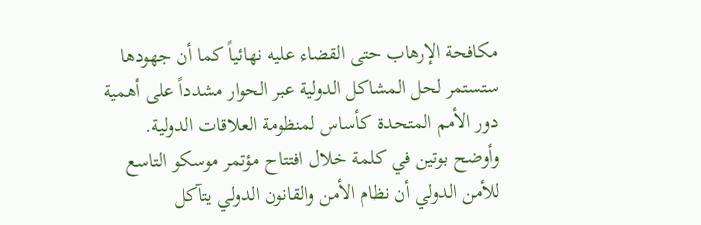مكافحة الإرهاب حتى القضاء عليه نهائياً كما أن جهودها ستستمر لحل المشاكل الدولية عبر الحوار مشدداً على أهمية دور الأمم المتحدة كأساس لمنظومة العلاقات الدولية.
وأوضح بوتين في كلمة خلال افتتاح مؤتمر موسكو التاسع للأمن الدولي أن نظام الأمن والقانون الدولي يتآكل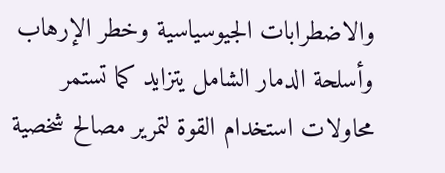والاضطرابات الجيوسياسية وخطر الإرهاب وأسلحة الدمار الشامل يتزايد كما تستمر محاولات استخدام القوة لتمرير مصالح شخصية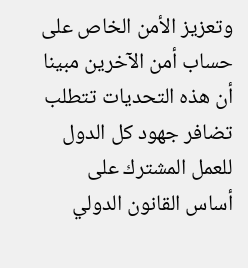وتعزيز الأمن الخاص على حساب أمن الآخرين مبينا أن هذه التحديات تتطلب تضافر جهود كل الدول للعمل المشترك على أساس القانون الدولي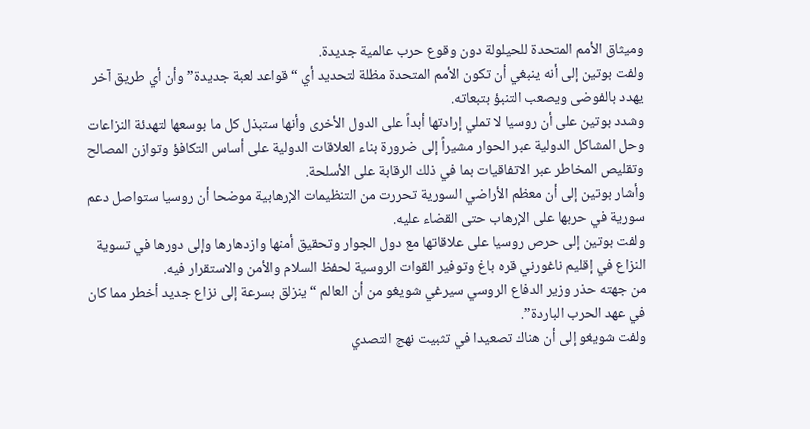وميثاق الأمم المتحدة للحيلولة دون وقوع حرب عالمية جديدة.
ولفت بوتين إلى أنه ينبغي أن تكون الأمم المتحدة مظلة لتحديد أي “قواعد لعبة جديدة” وأن أي طريق آخر يهدد بالفوضى ويصعب التنبؤ بتبعاته.
وشدد بوتين على أن روسيا لا تملي إرادتها أبداً على الدول الأخرى وأنها ستبذل كل ما بوسعها لتهدئة النزاعات وحل المشاكل الدولية عبر الحوار مشيراً إلى ضرورة بناء العلاقات الدولية على أساس التكافؤ وتوازن المصالح وتقليص المخاطر عبر الاتفاقيات بما في ذلك الرقابة على الأسلحة.
وأشار بوتين إلى أن معظم الأراضي السورية تحررت من التنظيمات الإرهابية موضحا أن روسيا ستواصل دعم سورية في حربها على الإرهاب حتى القضاء عليه.
ولفت بوتين إلى حرص روسيا على علاقاتها مع دول الجوار وتحقيق أمنها وازدهارها وإلى دورها في تسوية النزاع في إقليم ناغورني قره باغ وتوفير القوات الروسية لحفظ السلام والأمن والاستقرار فيه.
من جهته حذر وزير الدفاع الروسي سيرغي شويغو من أن العالم “ينزلق بسرعة إلى نزاع جديد أخطر مما كان في عهد الحرب الباردة”.
ولفت شويغو إلى أن هناك تصعيدا في تثبيت نهج التصدي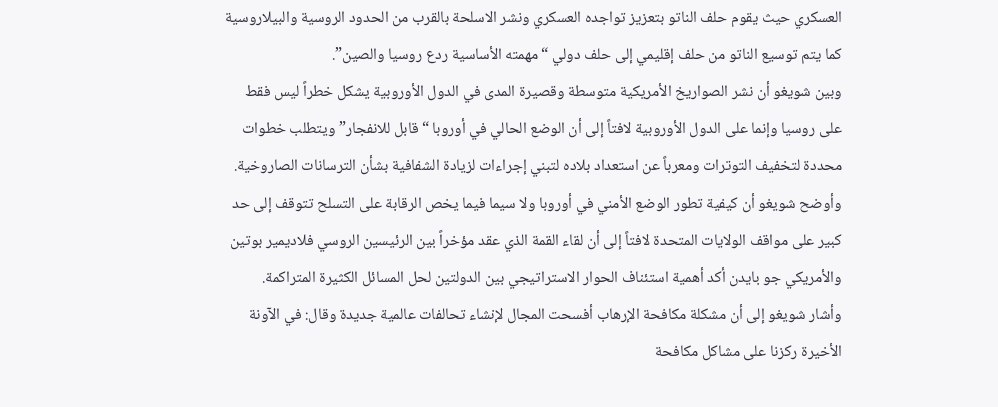العسكري حيث يقوم حلف الناتو بتعزيز تواجده العسكري ونشر الاسلحة بالقرب من الحدود الروسية والبيلاروسية كما يتم توسيع الناتو من حلف إقليمي إلى حلف دولي “مهمته الأساسية ردع روسيا والصين”.
وبين شويغو أن نشر الصواريخ الأمريكية متوسطة وقصيرة المدى في الدول الأوروبية يشكل خطراً ليس فقط على روسيا وإنما على الدول الأوروبية لافتاً إلى أن الوضع الحالي في أوروبا “قابل للانفجار” ويتطلب خطوات محددة لتخفيف التوترات ومعرباً عن استعداد بلاده لتبني إجراءات لزيادة الشفافية بشأن الترسانات الصاروخية.
وأوضح شويغو أن كيفية تطور الوضع الأمني في أوروبا ولا سيما فيما يخص الرقابة على التسلح تتوقف إلى حد كبير على مواقف الولايات المتحدة لافتاً إلى أن لقاء القمة الذي عقد مؤخراً بين الرئيسين الروسي فلاديمير بوتين والأمريكي جو بايدن أكد أهمية استئناف الحوار الاستراتيجي بين الدولتين لحل المسائل الكثيرة المتراكمة.
وأشار شويغو إلى أن مشكلة مكافحة الإرهاب أفسحت المجال لإنشاء تحالفات عالمية جديدة وقال: في الآونة الأخيرة ركزنا على مشاكل مكافحة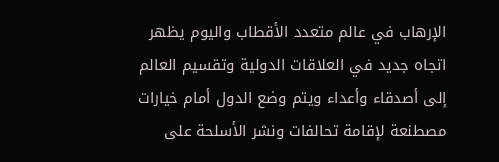الإرهاب في عالم متعدد الأقطاب واليوم يظهر اتجاه جديد في العلاقات الدولية وتقسيم العالم إلى أصدقاء وأعداء ويتم وضع الدول أمام خيارات مصطنعة لإقامة تحالفات ونشر الأسلحة على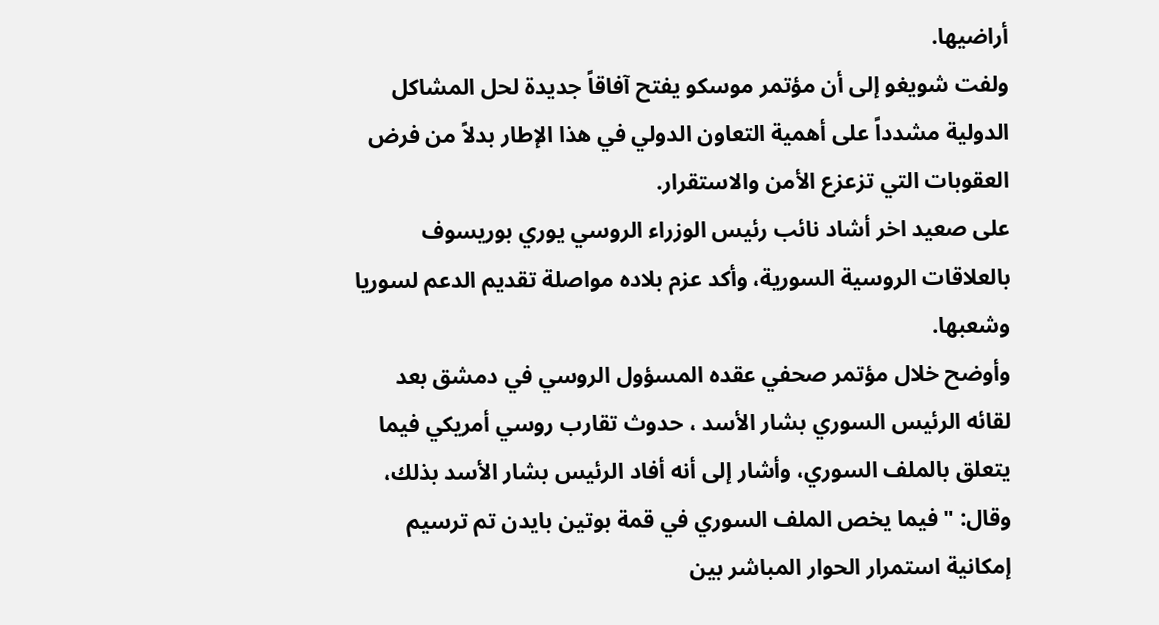أراضيها.
ولفت شويغو إلى أن مؤتمر موسكو يفتح آفاقاً جديدة لحل المشاكل الدولية مشدداً على أهمية التعاون الدولي في هذا الإطار بدلاً من فرض العقوبات التي تزعزع الأمن والاستقرار.
على صعيد اخر أشاد نائب رئيس الوزراء الروسي يوري بوريسوف بالعلاقات الروسية السورية، وأكد عزم بلاده مواصلة تقديم الدعم لسوريا وشعبها.
وأوضح خلال مؤتمر صحفي عقده المسؤول الروسي في دمشق بعد لقائه الرئيس السوري بشار الأسد ، حدوث تقارب روسي أمريكي فيما يتعلق بالملف السوري، وأشار إلى أنه أفاد الرئيس بشار الأسد بذلك، وقال: "فيما يخص الملف السوري في قمة بوتين بايدن تم ترسيم إمكانية استمرار الحوار المباشر بين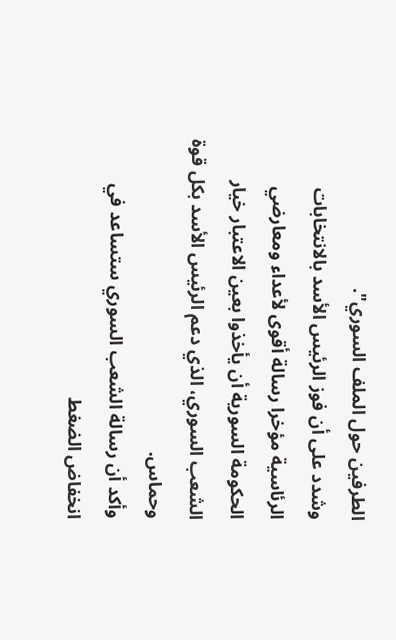الطرفين حول الملف السوري".
وشدد على أن فوز الرئيس الأسد بالانتخابات الرئاسية مؤخرا رسالة أقوى لأعداء ومعارضي الحكومة السورية أن يأخذوا بعين الاعتبار خيار الشعب السوري، الذي دعم الرئيس الأسد بكل قوة وحماس.
وأكد أن رسالة الشعب السوري ستساعد في انخفاض الضغط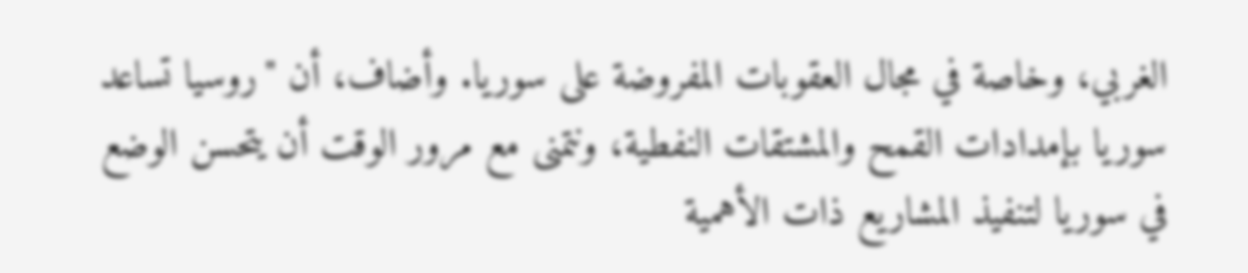الغربي، وخاصة في مجال العقوبات المفروضة على سوريا. وأضاف، أن "روسيا تساعد سوريا بإمدادات القمح والمشتقات النفطية، ونتمنى مع مرور الوقت أن يتحسن الوضع في سوريا لتنفيذ المشاريع ذات الأهمية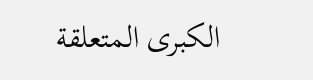الكبرى المتعلقة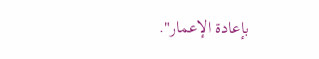بإعادة الإعمار".